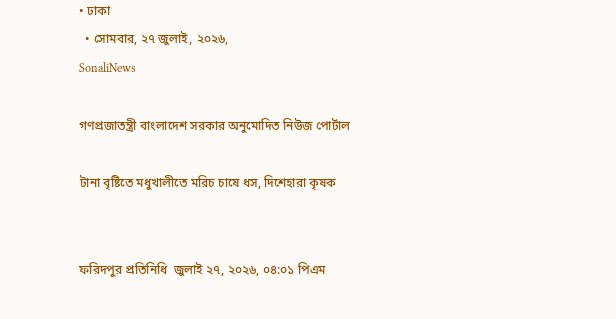• ঢাকা
  • সোমবার, ২৭ জুলাই, ২০২৬,
SonaliNews

গণপ্রজাতন্ত্রী বাংলাদেশ সরকার অনুমোদিত নিউজ পোর্টাল

টানা বৃষ্টিতে মধুখালীতে মরিচ চাষে ধস, দিশেহারা কৃষক


ফরিদপুর প্রতিনিধি  জুলাই ২৭, ২০২৬, ০৪:০১ পিএম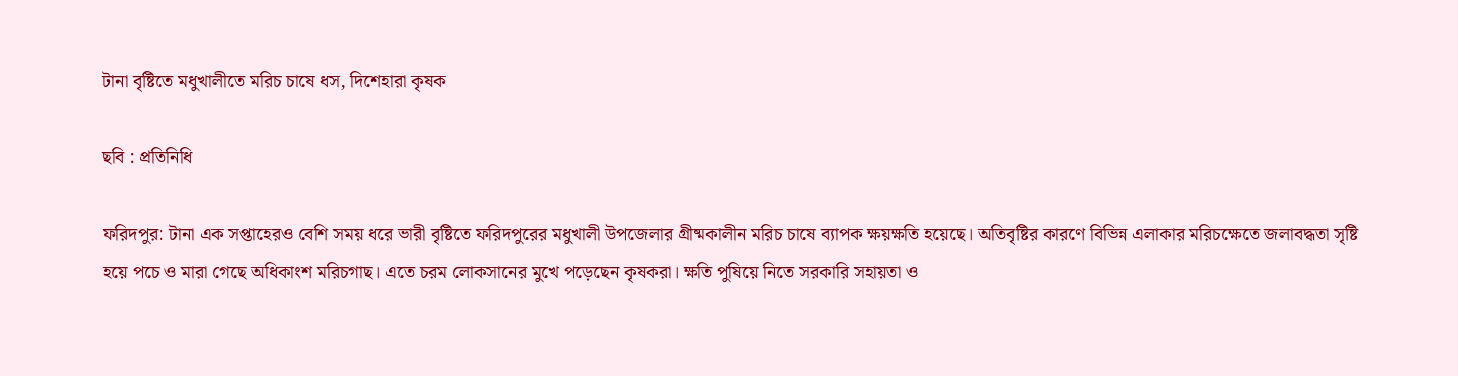টানা বৃষ্টিতে মধুখালীতে মরিচ চাষে ধস, দিশেহারা কৃষক

ছবি : প্রতিনিধি

ফরিদপুর: টানা এক সপ্তাহেরও বেশি সময় ধরে ভারী বৃষ্টিতে ফরিদপুরের মধুখালী উপজেলার গ্রীষ্মকালীন মরিচ চাষে ব্যাপক ক্ষয়ক্ষতি হয়েছে। অতিবৃষ্টির কারণে বিভিন্ন এলাকার মরিচক্ষেতে জলাবদ্ধতা সৃষ্টি হয়ে পচে ও মারা গেছে অধিকাংশ মরিচগাছ। এতে চরম লোকসানের মুখে পড়েছেন কৃষকরা। ক্ষতি পুষিয়ে নিতে সরকারি সহায়তা ও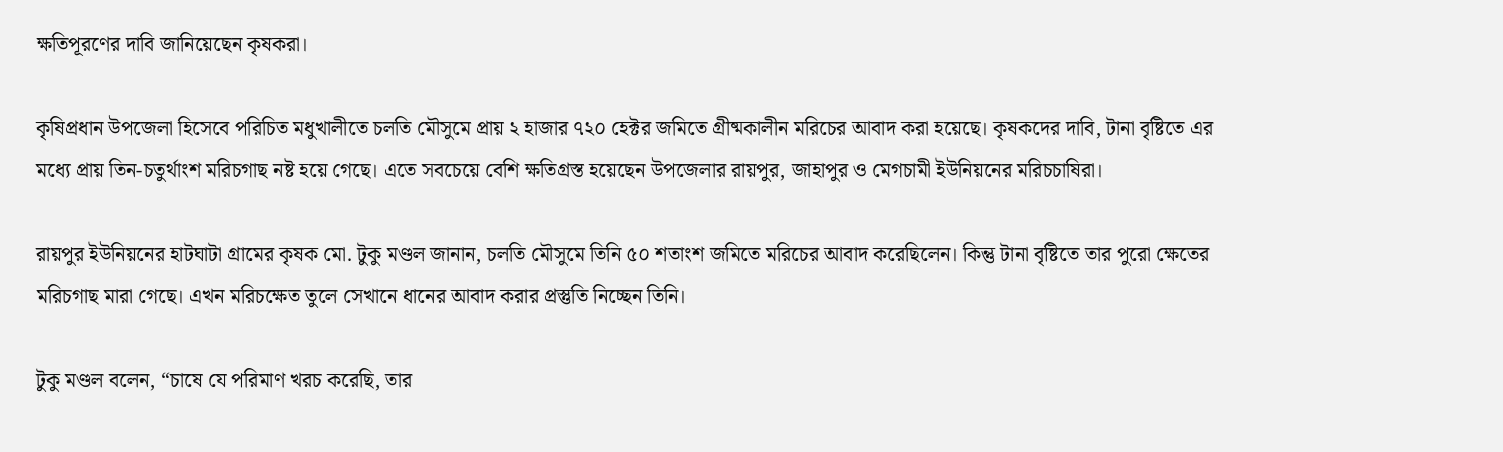ক্ষতিপূরণের দাবি জানিয়েছেন কৃষকরা।

কৃষিপ্রধান উপজেলা হিসেবে পরিচিত মধুখালীতে চলতি মৌসুমে প্রায় ২ হাজার ৭২০ হেক্টর জমিতে গ্রীষ্মকালীন মরিচের আবাদ করা হয়েছে। কৃষকদের দাবি, টানা বৃষ্টিতে এর মধ্যে প্রায় তিন-চতুর্থাংশ মরিচগাছ নষ্ট হয়ে গেছে। এতে সবচেয়ে বেশি ক্ষতিগ্রস্ত হয়েছেন উপজেলার রায়পুর, জাহাপুর ও মেগচামী ইউনিয়নের মরিচচাষিরা।

রায়পুর ইউনিয়নের হাটঘাটা গ্রামের কৃষক মো. টুকু মণ্ডল জানান, চলতি মৌসুমে তিনি ৫০ শতাংশ জমিতে মরিচের আবাদ করেছিলেন। কিন্তু টানা বৃষ্টিতে তার পুরো ক্ষেতের মরিচগাছ মারা গেছে। এখন মরিচক্ষেত তুলে সেখানে ধানের আবাদ করার প্রস্তুতি নিচ্ছেন তিনি।

টুকু মণ্ডল বলেন, “চাষে যে পরিমাণ খরচ করেছি, তার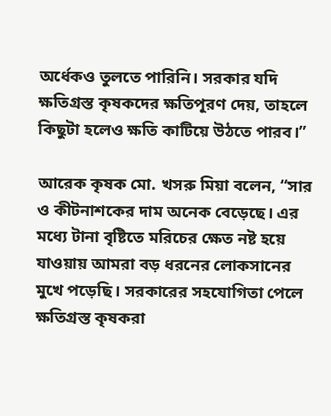অর্ধেকও তুলতে পারিনি। সরকার যদি ক্ষতিগ্রস্ত কৃষকদের ক্ষতিপূরণ দেয়, তাহলে কিছুটা হলেও ক্ষতি কাটিয়ে উঠতে পারব।”

আরেক কৃষক মো. খসরু মিয়া বলেন, “সার ও কীটনাশকের দাম অনেক বেড়েছে। এর মধ্যে টানা বৃষ্টিতে মরিচের ক্ষেত নষ্ট হয়ে যাওয়ায় আমরা বড় ধরনের লোকসানের মুখে পড়েছি। সরকারের সহযোগিতা পেলে ক্ষতিগ্রস্ত কৃষকরা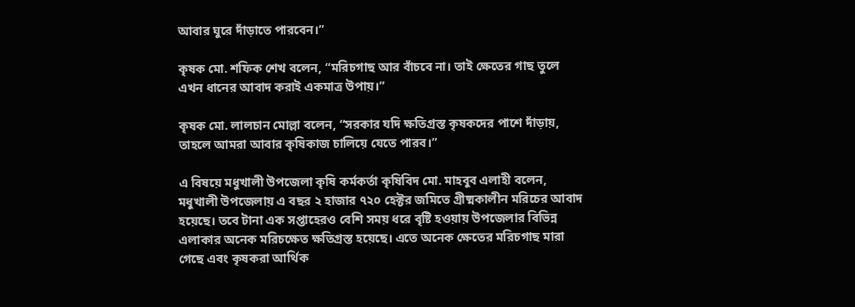আবার ঘুরে দাঁড়াতে পারবেন।”

কৃষক মো. শফিক শেখ বলেন, “মরিচগাছ আর বাঁচবে না। তাই ক্ষেতের গাছ তুলে এখন ধানের আবাদ করাই একমাত্র উপায়।”

কৃষক মো. লালচান মোল্লা বলেন, “সরকার যদি ক্ষতিগ্রস্ত কৃষকদের পাশে দাঁড়ায়, তাহলে আমরা আবার কৃষিকাজ চালিয়ে যেতে পারব।”

এ বিষয়ে মধুখালী উপজেলা কৃষি কর্মকর্তা কৃষিবিদ মো. মাহবুব এলাহী বলেন, মধুখালী উপজেলায় এ বছর ২ হাজার ৭২০ হেক্টর জমিতে গ্রীষ্মকালীন মরিচের আবাদ হয়েছে। তবে টানা এক সপ্তাহেরও বেশি সময় ধরে বৃষ্টি হওয়ায় উপজেলার বিভিন্ন এলাকার অনেক মরিচক্ষেত ক্ষতিগ্রস্ত হয়েছে। এতে অনেক ক্ষেতের মরিচগাছ মারা গেছে এবং কৃষকরা আর্থিক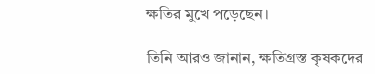ক্ষতির মুখে পড়েছেন।

তিনি আরও জানান, ক্ষতিগ্রস্ত কৃষকদের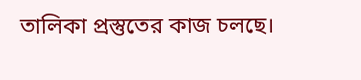তালিকা প্রস্তুতের কাজ চলছে।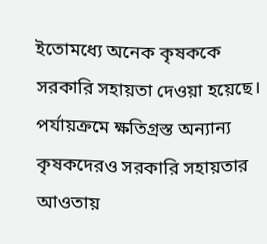ইতোমধ্যে অনেক কৃষককে সরকারি সহায়তা দেওয়া হয়েছে। পর্যায়ক্রমে ক্ষতিগ্রস্ত অন্যান্য কৃষকদেরও সরকারি সহায়তার আওতায়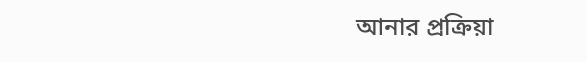আনার প্রক্রিয়া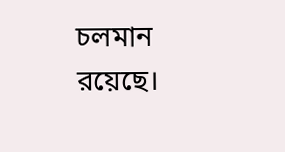চলমান রয়েছে।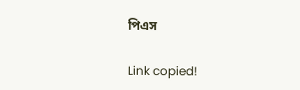পিএস

Link copied!